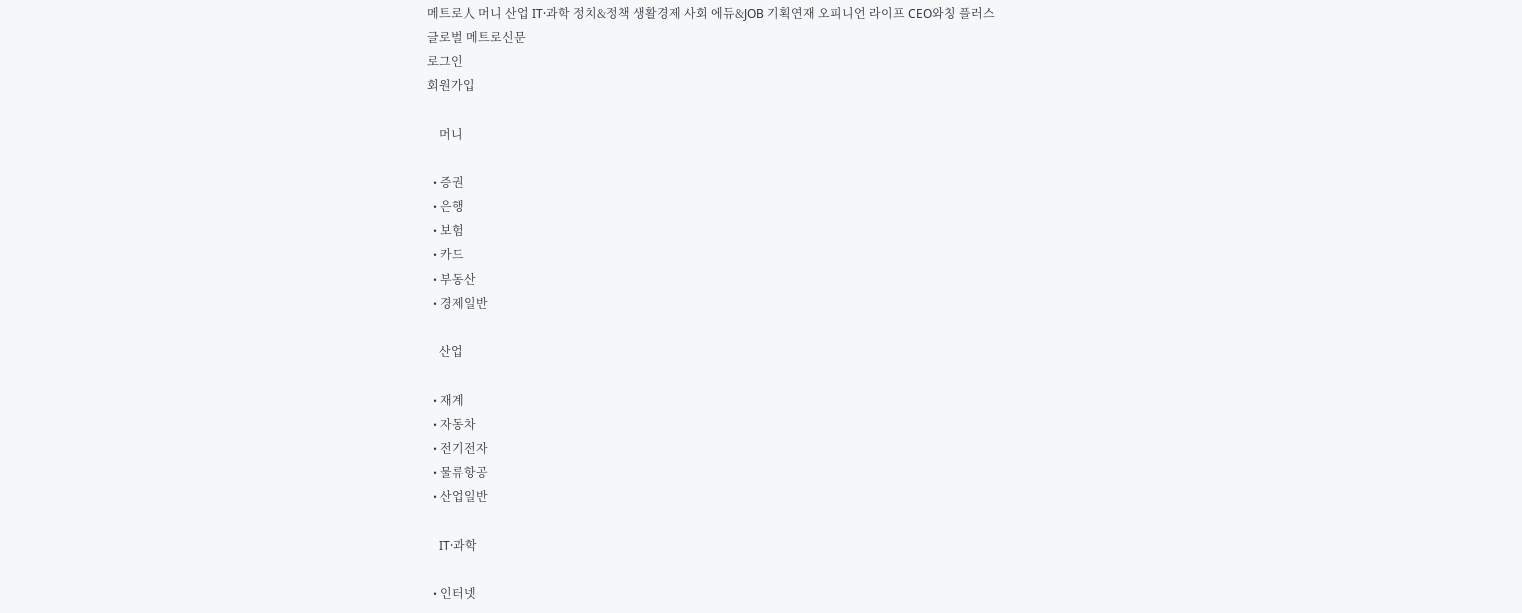메트로人 머니 산업 IT·과학 정치&정책 생활경제 사회 에듀&JOB 기획연재 오피니언 라이프 CEO와칭 플러스
글로벌 메트로신문
로그인
회원가입

    머니

  • 증권
  • 은행
  • 보험
  • 카드
  • 부동산
  • 경제일반

    산업

  • 재계
  • 자동차
  • 전기전자
  • 물류항공
  • 산업일반

    IT·과학

  • 인터넷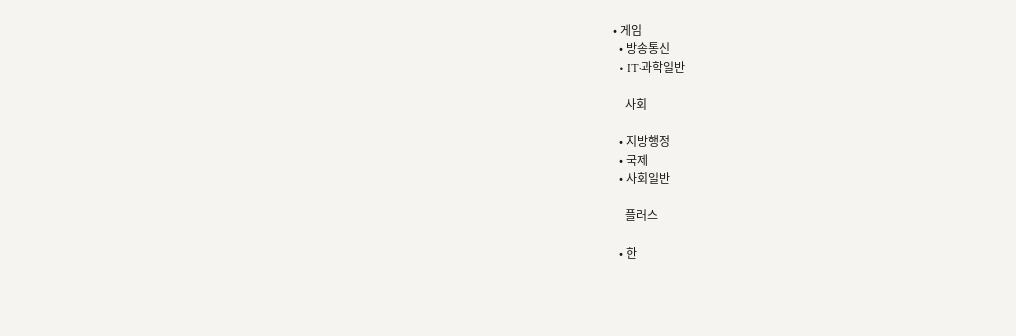• 게임
  • 방송통신
  • IT·과학일반

    사회

  • 지방행정
  • 국제
  • 사회일반

    플러스

  • 한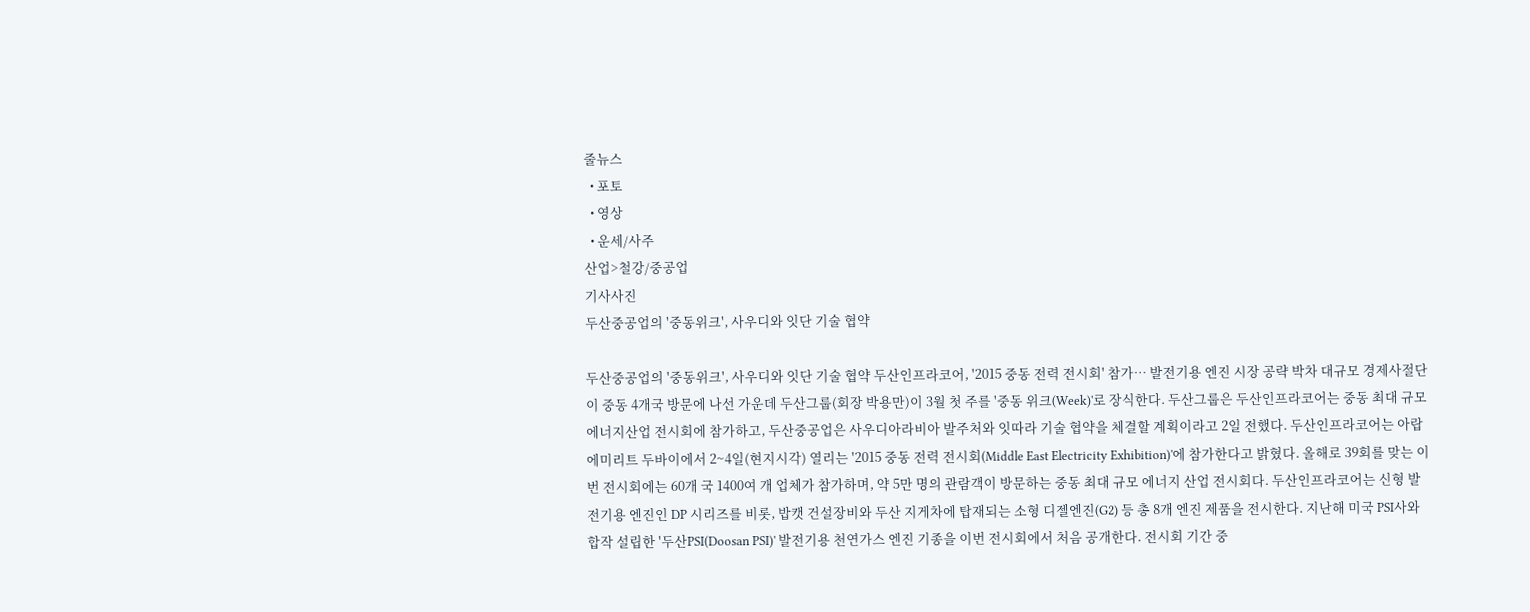줄뉴스
  • 포토
  • 영상
  • 운세/사주
산업>철강/중공업
기사사진
두산중공업의 '중동위크', 사우디와 잇단 기술 협약

두산중공업의 '중동위크', 사우디와 잇단 기술 협약 두산인프라코어, '2015 중동 전력 전시회' 참가… 발전기용 엔진 시장 공략 박차 대규모 경제사절단이 중동 4개국 방문에 나선 가운데 두산그룹(회장 박용만)이 3월 첫 주를 '중동 위크(Week)'로 장식한다. 두산그룹은 두산인프라코어는 중동 최대 규모 에너지산업 전시회에 참가하고, 두산중공업은 사우디아라비아 발주처와 잇따라 기술 협약을 체결할 계획이라고 2일 전했다. 두산인프라코어는 아랍에미리트 두바이에서 2~4일(현지시각) 열리는 '2015 중동 전력 전시회(Middle East Electricity Exhibition)'에 참가한다고 밝혔다. 올해로 39회를 맞는 이번 전시회에는 60개 국 1400여 개 업체가 참가하며, 약 5만 명의 관람객이 방문하는 중동 최대 규모 에너지 산업 전시회다. 두산인프라코어는 신형 발전기용 엔진인 DP 시리즈를 비롯, 밥캣 건설장비와 두산 지게차에 탑재되는 소형 디젤엔진(G2) 등 총 8개 엔진 제품을 전시한다. 지난해 미국 PSI사와 합작 설립한 '두산PSI(Doosan PSI)' 발전기용 천연가스 엔진 기종을 이번 전시회에서 처음 공개한다. 전시회 기간 중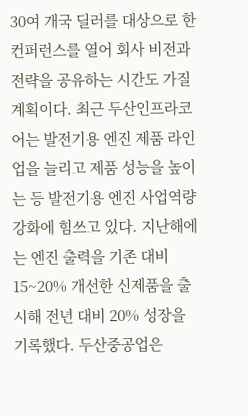30여 개국 딜러를 대상으로 한 컨퍼런스를 열어 회사 비전과 전략을 공유하는 시간도 가질 계획이다. 최근 두산인프라코어는 발전기용 엔진 제품 라인업을 늘리고 제품 성능을 높이는 등 발전기용 엔진 사업역량 강화에 힘쓰고 있다. 지난해에는 엔진 출력을 기존 대비 15~20% 개선한 신제품을 출시해 전년 대비 20% 성장을 기록했다. 두산중공업은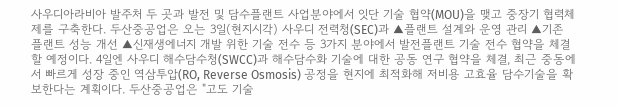사우디아라비아 발주처 두 곳과 발전 및 담수플랜트 사업분야에서 잇단 기술 협약(MOU)을 맺고 중장기 협력체제를 구축한다. 두산중공업은 오는 3일(현지시각) 사우디 전력청(SEC)과 ▲플랜트 설계와 운영 관리 ▲기존 플랜트 성능 개선 ▲신재생에너지 개발 위한 기술 전수 등 3가지 분야에서 발전플랜트 기술 전수 협약을 체결할 예정이다. 4일엔 사우디 해수담수청(SWCC)과 해수담수화 기술에 대한 공동 연구 협약을 체결, 최근 중동에서 빠르게 성장 중인 역삼투압(RO, Reverse Osmosis) 공정을 현지에 최적화해 저비용 고효율 담수기술을 확보한다는 계획이다. 두산중공업은 "고도 기술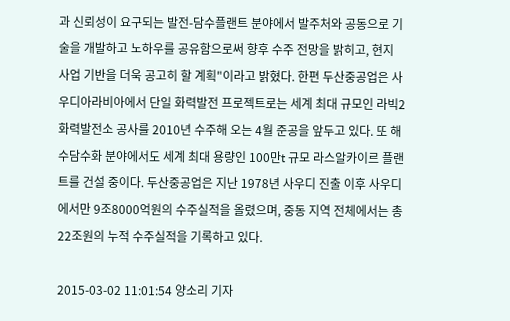과 신뢰성이 요구되는 발전-담수플랜트 분야에서 발주처와 공동으로 기술을 개발하고 노하우를 공유함으로써 향후 수주 전망을 밝히고, 현지 사업 기반을 더욱 공고히 할 계획"이라고 밝혔다. 한편 두산중공업은 사우디아라비아에서 단일 화력발전 프로젝트로는 세계 최대 규모인 라빅2 화력발전소 공사를 2010년 수주해 오는 4월 준공을 앞두고 있다. 또 해수담수화 분야에서도 세계 최대 용량인 100만t 규모 라스알카이르 플랜트를 건설 중이다. 두산중공업은 지난 1978년 사우디 진출 이후 사우디에서만 9조8000억원의 수주실적을 올렸으며, 중동 지역 전체에서는 총 22조원의 누적 수주실적을 기록하고 있다.

2015-03-02 11:01:54 양소리 기자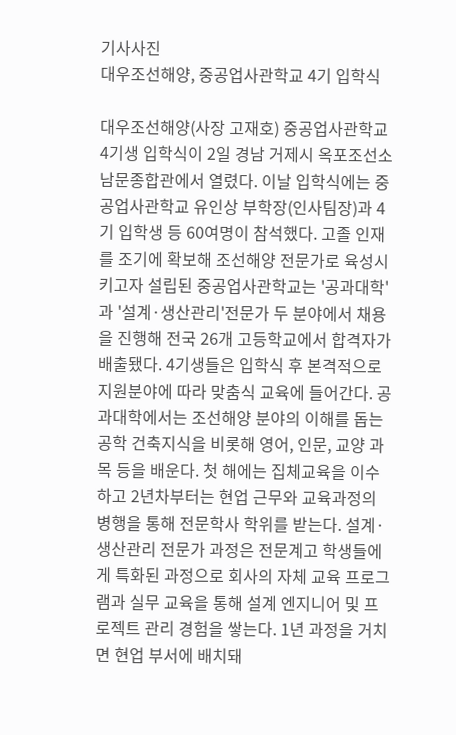기사사진
대우조선해양, 중공업사관학교 4기 입학식

대우조선해양(사장 고재호) 중공업사관학교 4기생 입학식이 2일 경남 거제시 옥포조선소 남문종합관에서 열렸다. 이날 입학식에는 중공업사관학교 유인상 부학장(인사팀장)과 4기 입학생 등 60여명이 참석했다. 고졸 인재를 조기에 확보해 조선해양 전문가로 육성시키고자 설립된 중공업사관학교는 '공과대학'과 '설계·생산관리'전문가 두 분야에서 채용을 진행해 전국 26개 고등학교에서 합격자가 배출됐다. 4기생들은 입학식 후 본격적으로 지원분야에 따라 맞춤식 교육에 들어간다. 공과대학에서는 조선해양 분야의 이해를 돕는 공학 건축지식을 비롯해 영어, 인문, 교양 과목 등을 배운다. 첫 해에는 집체교육을 이수하고 2년차부터는 현업 근무와 교육과정의 병행을 통해 전문학사 학위를 받는다. 설계·생산관리 전문가 과정은 전문계고 학생들에게 특화된 과정으로 회사의 자체 교육 프로그램과 실무 교육을 통해 설계 엔지니어 및 프로젝트 관리 경험을 쌓는다. 1년 과정을 거치면 현업 부서에 배치돼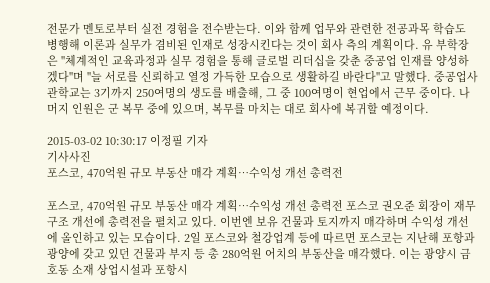전문가 멘토로부터 실전 경험을 전수받는다. 이와 함께 업무와 관련한 전공과목 학습도 병행해 이론과 실무가 겸비된 인재로 성장시킨다는 것이 회사 측의 계획이다. 유 부학장은 "체계적인 교육과정과 실무 경험을 통해 글로벌 리더십을 갖춘 중공업 인재를 양성하겠다"며 "늘 서로를 신뢰하고 열정 가득한 모습으로 생활하길 바란다"고 말했다. 중공업사관학교는 3기까지 250여명의 생도를 배출해, 그 중 100여명이 현업에서 근무 중이다. 나머지 인원은 군 복무 중에 있으며, 복무를 마치는 대로 회사에 복귀할 예정이다.

2015-03-02 10:30:17 이정필 기자
기사사진
포스코, 470억원 규모 부동산 매각 계획…수익성 개선 총력전

포스코, 470억원 규모 부동산 매각 계획…수익성 개선 총력전 포스코 권오준 회장이 재무구조 개선에 총력전을 펼치고 있다. 이번엔 보유 건물과 토지까지 매각하며 수익성 개선에 올인하고 있는 모습이다. 2일 포스코와 철강업계 등에 따르면 포스코는 지난해 포항과 광양에 갖고 있던 건물과 부지 등 총 280억원 어치의 부동산을 매각했다. 이는 광양시 금호동 소재 상업시설과 포항시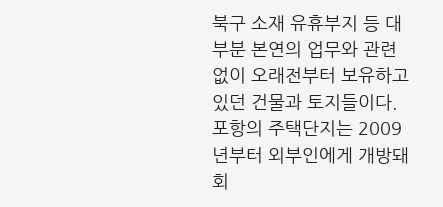북구 소재 유휴부지 등 대부분 본연의 업무와 관련 없이 오래전부터 보유하고 있던 건물과 토지들이다. 포항의 주택단지는 2009년부터 외부인에게 개방돼 회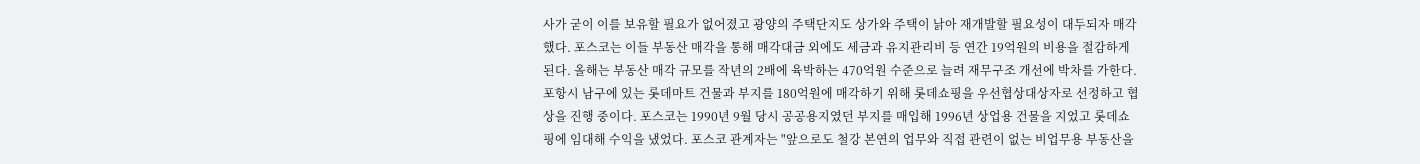사가 굳이 이를 보유할 필요가 없어졌고 광양의 주택단지도 상가와 주택이 낡아 재개발할 필요성이 대두되자 매각했다. 포스코는 이들 부동산 매각을 통해 매각대금 외에도 세금과 유지관리비 등 연간 19억원의 비용을 절감하게 된다. 올해는 부동산 매각 규모를 작년의 2배에 육박하는 470억원 수준으로 늘려 재무구조 개선에 박차를 가한다. 포항시 남구에 있는 롯데마트 건물과 부지를 180억원에 매각하기 위해 롯데쇼핑을 우선협상대상자로 선정하고 협상을 진행 중이다. 포스코는 1990년 9월 당시 공공용지였던 부지를 매입해 1996년 상업용 건물을 지었고 롯데쇼핑에 임대해 수익을 냈었다. 포스코 관계자는 "앞으로도 철강 본연의 업무와 직접 관련이 없는 비업무용 부동산을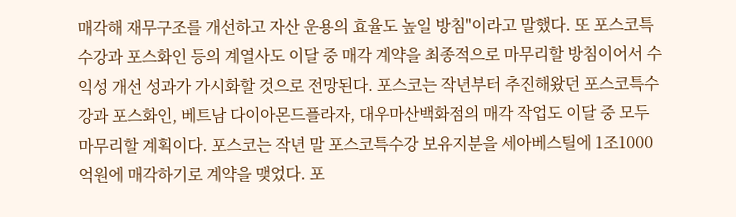매각해 재무구조를 개선하고 자산 운용의 효율도 높일 방침"이라고 말했다. 또 포스코특수강과 포스화인 등의 계열사도 이달 중 매각 계약을 최종적으로 마무리할 방침이어서 수익성 개선 성과가 가시화할 것으로 전망된다. 포스코는 작년부터 추진해왔던 포스코특수강과 포스화인, 베트남 다이아몬드플라자, 대우마산백화점의 매각 작업도 이달 중 모두 마무리할 계획이다. 포스코는 작년 말 포스코특수강 보유지분을 세아베스틸에 1조1000억원에 매각하기로 계약을 맺었다. 포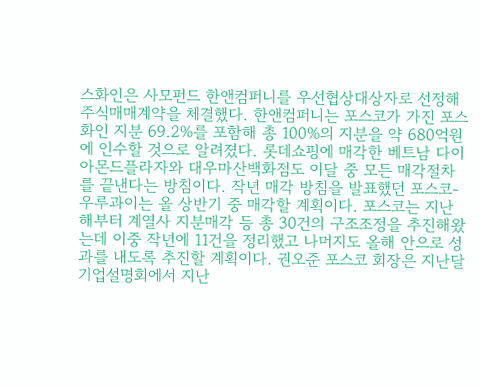스화인은 사모펀드 한앤컴퍼니를 우선협상대상자로 선정해 주식매매계약을 체결했다. 한앤컴퍼니는 포스코가 가진 포스화인 지분 69.2%를 포함해 총 100%의 지분을 약 680억원에 인수할 것으로 알려졌다. 롯데쇼핑에 매각한 베트남 다이아몬드플라자와 대우마산백화점도 이달 중 모든 매각절차를 끝낸다는 방침이다. 작년 매각 방침을 발표했던 포스코-우루과이는 올 상반기 중 매각할 계획이다. 포스코는 지난해부터 계열사 지분매각 등 총 30건의 구조조정을 추진해왔는데 이중 작년에 11건을 정리했고 나머지도 올해 안으로 성과를 내도록 추진할 계획이다. 권오준 포스코 회장은 지난달 기업설명회에서 지난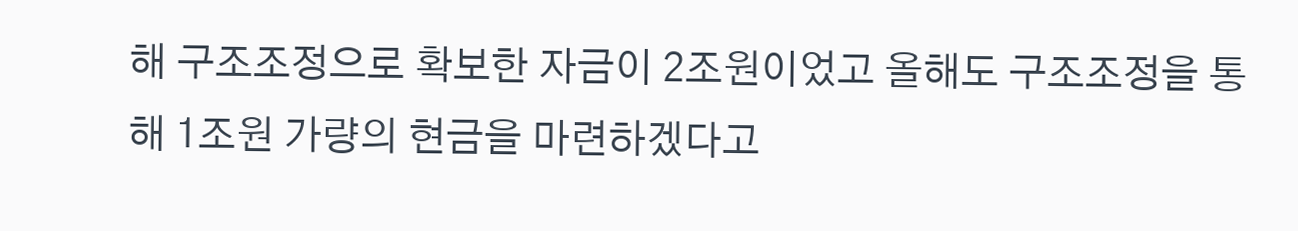해 구조조정으로 확보한 자금이 2조원이었고 올해도 구조조정을 통해 1조원 가량의 현금을 마련하겠다고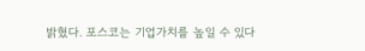밝혔다. 포스코는 기업가치를 높일 수 있다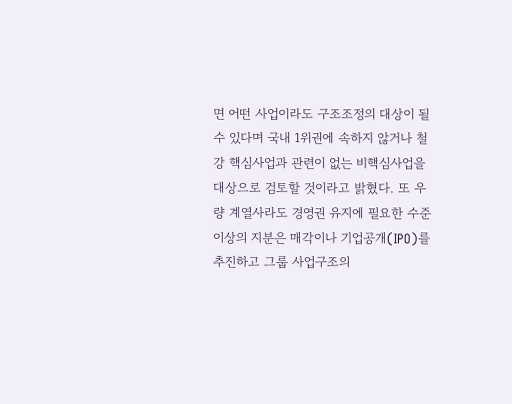면 어떤 사업이라도 구조조정의 대상이 될 수 있다며 국내 1위권에 속하지 않거나 철강 핵심사업과 관련이 없는 비핵심사업을 대상으로 검토할 것이라고 밝혔다. 또 우량 계열사라도 경영권 유지에 필요한 수준 이상의 지분은 매각이나 기업공개(IPO)를 추진하고 그룹 사업구조의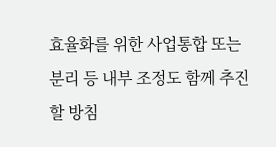효율화를 위한 사업통합 또는 분리 등 내부 조정도 함께 추진할 방침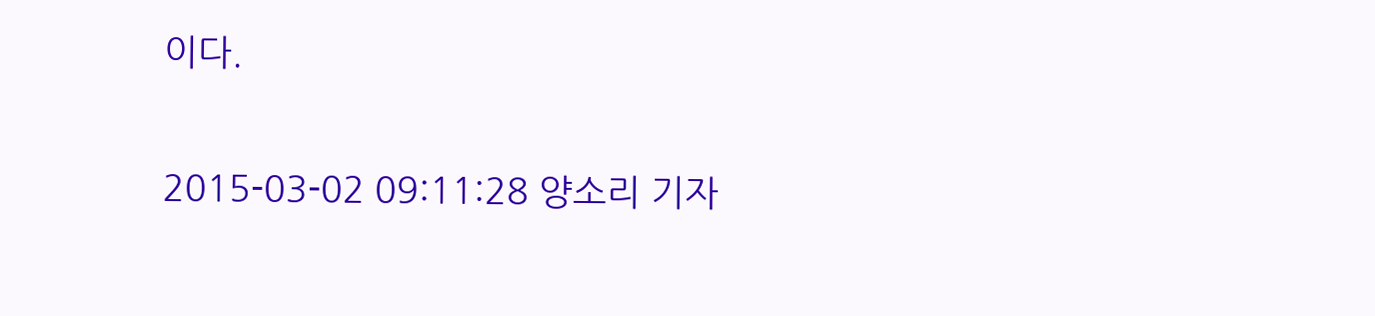이다.

2015-03-02 09:11:28 양소리 기자